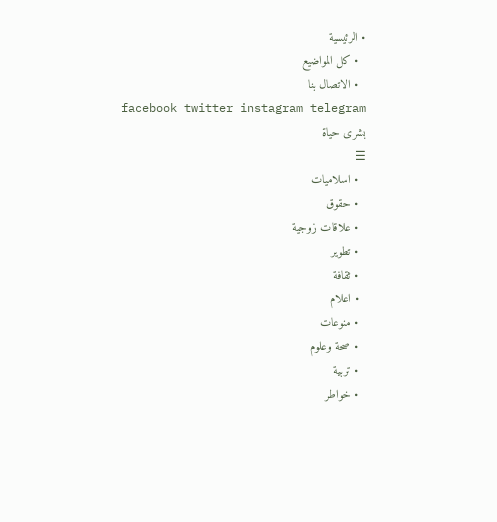• الرئيسية
  • كل المواضيع
  • الاتصال بنا
facebook twitter instagram telegram
بشرى حياة
☰
  • اسلاميات
  • حقوق
  • علاقات زوجية
  • تطوير
  • ثقافة
  • اعلام
  • منوعات
  • صحة وعلوم
  • تربية
  • خواطر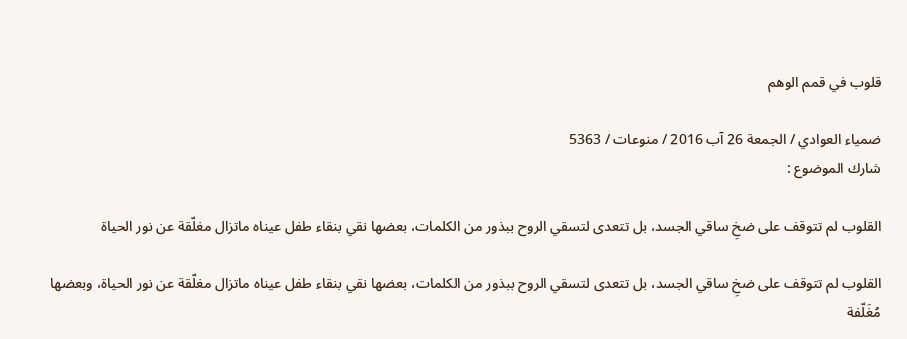قلوب في قمم الوهم

ضمياء العوادي / الجمعة 26 آب 2016 / منوعات / 5363
شارك الموضوع :

القلوب لم تتوقف على ضخِ ساقي الجسد، بل تتعدى لتسقي الروح ببذور من الكلمات، بعضها نقي بنقاء طفل عيناه ماتزال مغلّقة عن نور الحياة

القلوب لم تتوقف على ضخِ ساقي الجسد، بل تتعدى لتسقي الروح ببذور من الكلمات، بعضها نقي بنقاء طفل عيناه ماتزال مغلّقة عن نور الحياة، وبعضها مُغَلّفة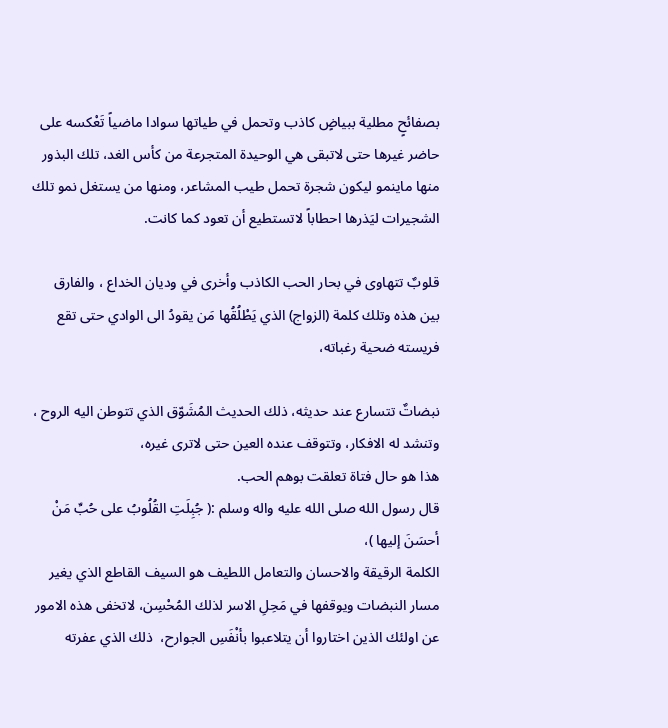بصفائحٍ مطلية ببياضٍ كاذب وتحمل في طياتها سوادا ماضياً تَعْكسه على حاضر غيرها حتى لاتبقى هي الوحيدة المتجرعة من كأس الغد، تلك البذور منها ماينمو ليكون شجرة تحمل طيب المشاعر، ومنها من يستغل نمو تلك الشجيرات ليَذرها احطاباً لاتستطيع أن تعود كما كانت.

قلوبٌ تتهاوى في بحار الحب الكاذب وأخرى في وديان الخداع ، والفارق بين هذه وتلك كلمة (الزواج) الذي يَطْلُقُها مَن يقودُ الى الوادي حتى تقع فريسته ضحية رغباته،

نبضاتٌ تتسارع عند حديثه، ذلك الحديث المُشَوّق الذي تتوطن اليه الروح ، وتنشد له الافكار، وتتوقف عنده العين حتى لاترى غيره،
هذا هو حال فتاة تعلقت بوهم الحب.
قال رسول الله صلى الله عليه واله وسلم :( جُبِلَتِ القُلُوبُ على حُبِّ مَنْ أحسَنَ إليها )،
الكلمة الرقيقة والاحسان والتعامل اللطيف هو السيف القاطع الذي يغير مسار النبضات ويوقفها في مَحِلِ الاسر لذلك المُحْسِن، لاتخفى هذه الامور عن اولئك الذين اختاروا أن يتلاعبوا بأنْفَسِ الجوارح،  ذلك الذي عفرته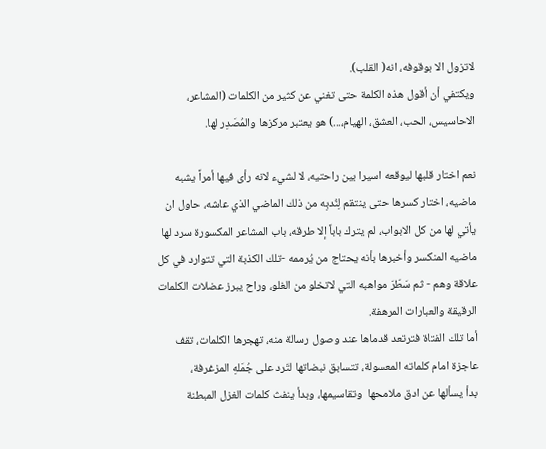لاتزول الا بوقوفه، انه( القلب).
ويكتفي أن أقول هذه الكلمة حتى تغني عن كثير من الكلمات (المشاعر، الاحاسيس، الحب، العشق، الهيام،...) هو يعتبر مركزها والمُصَدِر لها.

نعم اختار قلبها ليوقعه اسيرا بين راحتيه، لا لشيء لانه رأى فيها أمراً يشبه ماضيه، اختار كسرها حتى ينتقم لِنُدبِه من ذلك الماضي الذي عاشه، حاول ان يأتي لها من كل الابواب، لم يترك باباً إلا طرقه، باب المشاعر المكسورة سرد لها ماضيه المنكسر وأخبرها بأنه يحتاج من يُرممه -تلك الكذبة التي تتوارد في كل علاقة وهم - ثم سَطّرَ مواهبه التي لاتخلو من الغلو، وراح يبرز عضلات الكلمات الرقيقة والعبارات المرهفة.
أما تلك الفتاة فترتعد قدماها عند وصول رسالة منه، تهجرها الكلمات، تقف عاجزة امام كلماته المعسولة، تتسابق نبضاتها لتَرد على جُمَلهِ المزغرفة،
بدأ يسألها عن ادق ملامحها  وتقاسيمها، وبدأ ينفث كلمات الغزل المبطنة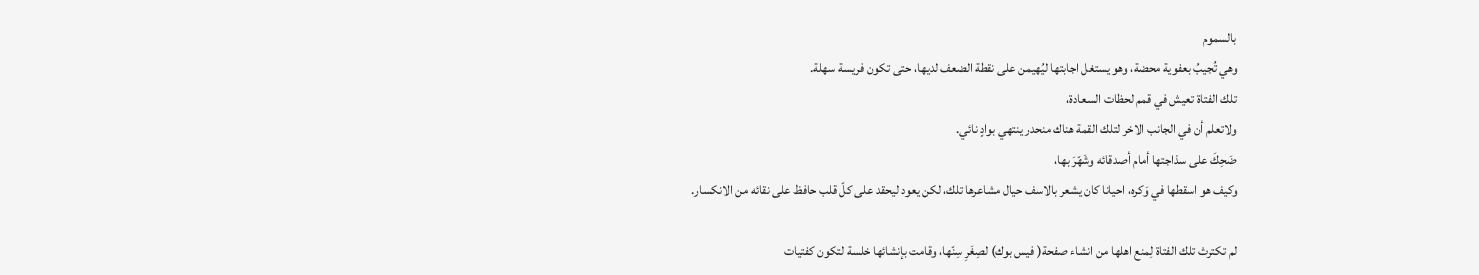بالسموم
وهي تُجيبُ بعفوية محضة، وهو يستغل اجابتها ليُهيمن على نقطة الضعف لديها، حتى تكون فريسة سهلة.
تلك الفتاة تعيش في قمم لحظات السعادة،
ولاتعلم أن في الجانب الاخر لتلك القمة هناك منحدر ينتهي بوادٍ نائي.
ضَحِكَ على سذاجتها أمام أصدقائه وشَهّرَ بها،
وكيف هو اسقطها في وَكره، احيانا كان يشعر بالاسف حيال مشاعرها تلك، لكن يعود ليحقد على كلّ قلب حافظ على نقائه من الانكسار.

لم تكترث تلك الفتاة لِمنع اهلها من انشاء صفحة( فيس بوك) لصِغَرِ سِنّها، وقامت بإنشائها خلسة لتكون كفتيات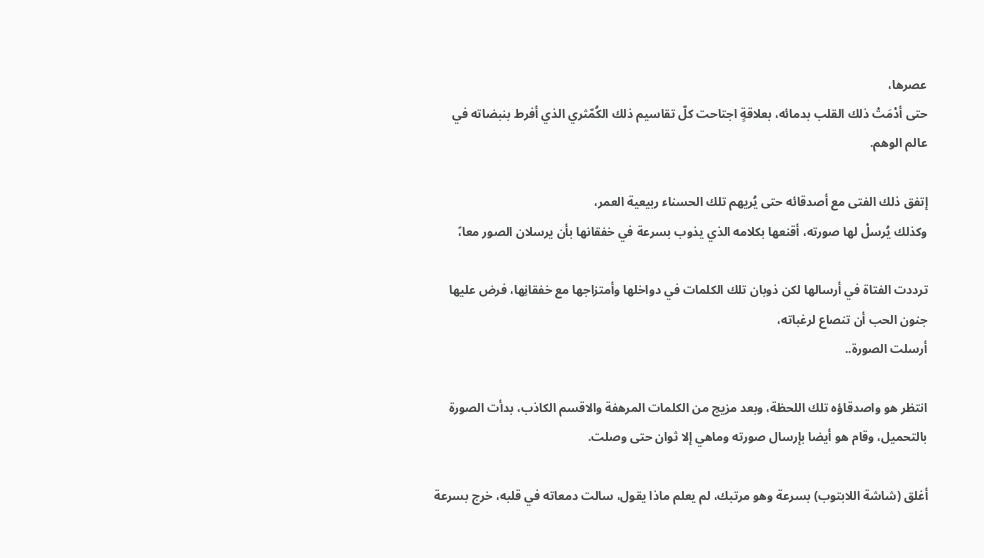عصرها،
حتى أدْمَتْ ذلك القلب بدمائه، بعلاقةٍ اجتاحت كلّ تقاسيم ذلك الكُمّثري الذي أفرط بنبضاته في عالم الوهم.

إتفق ذلك الفتى مع أصدقائه حتى يُريهم تلك الحسناء ربيعية العمر،
وكذلك يُرسلْ لها صورته، أقنعها بكلامه الذي يذوب بسرعة في خفقانها بأن يرسلان الصور معا،ً

ترددت الفتاة في أرسالها لكن ذوبان تلك الكلمات في دواخلها وأمتزاجها مع خفقانِها، فرض عليها جنون الحب أن تنصاع لرغباته،
أرسلت الصورة..

انتظر هو واصدقاؤه تلك اللحظة، وبعد مزيج من الكلمات المرهفة والاقسم الكاذب، بدأت الصورة بالتحميل، وقام هو أيضا بإرسال صورته وماهي إلا ثوان حتى وصلت.

أغلق (شاشة اللابتوب) بسرعة وهو مرتبك، لم يعلم ماذا يقول، سالت دمعاته في قلبه، خرج بسرعة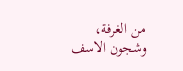من الغرفة، وشجون الاسف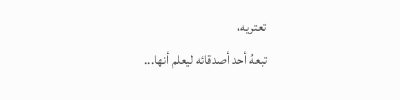تعتريه،
تبعهُ أحد أصدقائه ليعلم أنها...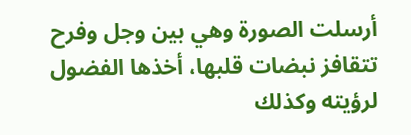أرسلت الصورة وهي بين وجل وفرح تتقافز نبضات قلبها، أخذها الفضول لرؤيته وكذلك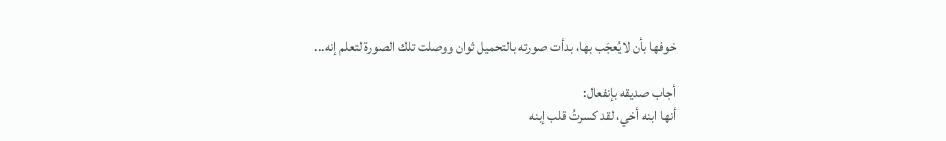خوفها بأن لايُعجَب بها، بدأت صورته بالتحميل ثوان ووصلت تلك الصورة لتعلم إنه...

أجاب صديقه بإنفعال:
أنها ابنه أخي، لقد كسرتُ قلب إبنه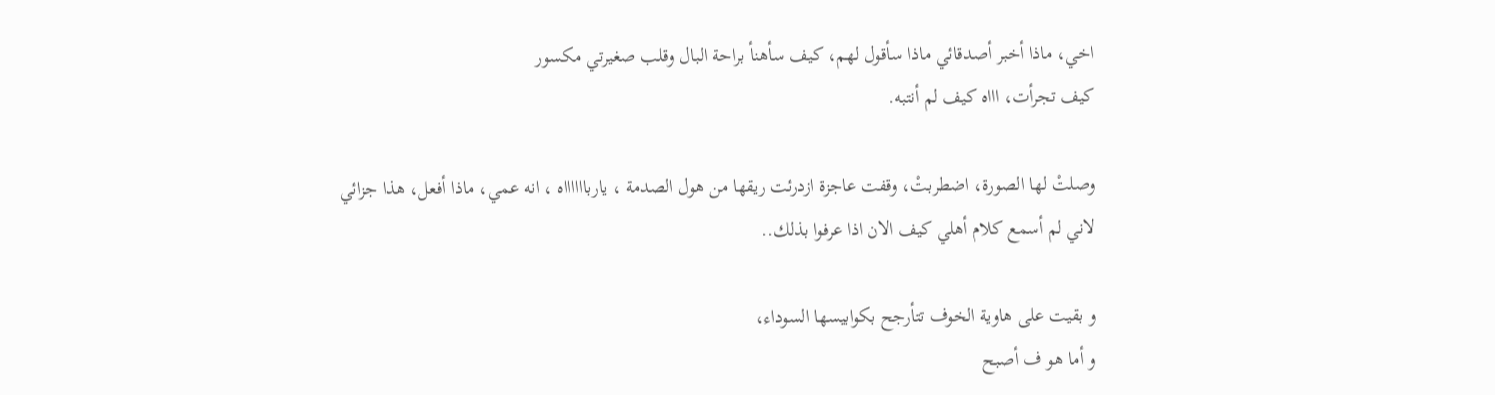اخي، ماذا أخبر أصدقائي ماذا سأقول لهم، كيف سأهنأ براحة البال وقلب صغيرتي مكسور
كيف تجرأت، اااه كيف لم أنتبه.

وصلتْ لها الصورة، اضطربتْ، وقفت عاجزة ازدرئت ريقها من هول الصدمة ، ياربااااااه ، انه عمي، ماذا أفعل، هذا جزائي لاني لم أسمع كلام أهلي كيف الان اذا عرفوا بذلك..

و بقيت على هاوية الخوف تتأرجح بكوابيسها السوداء،
و أما هو ف أصبح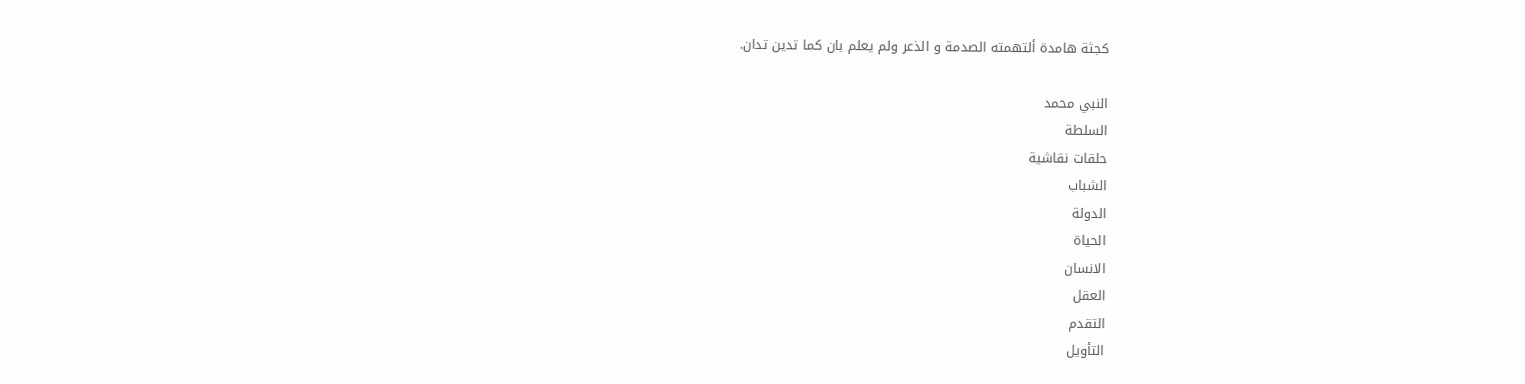كجثة هامدة ألتهمته الصدمة و الذعر ولم يعلم بان كما تدين تدان.

النبي محمد
السلطة
حلقات نقاشية
الشباب
الدولة
الحياة
الانسان
العقل
التقدم
التأويل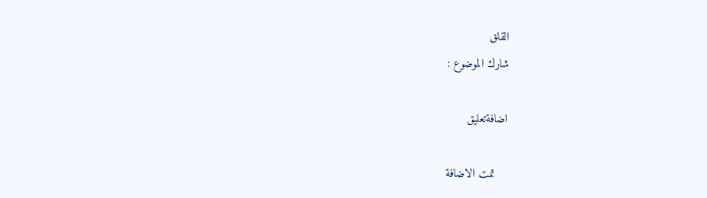القلق
شارك الموضوع :

اضافةتعليق

    تمت الاضافة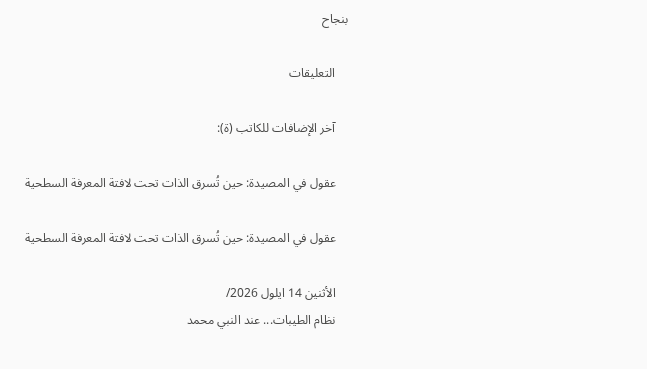بنجاح

    التعليقات

    آخر الإضافات للكاتب (ة):

    عقول في المصيدة: حين تُسرق الذات تحت لافتة المعرفة السطحية

    عقول في المصيدة: حين تُسرق الذات تحت لافتة المعرفة السطحية

    الأثنين 14 ايلول 2026/
    نظام الطيبات... عند النبي محمد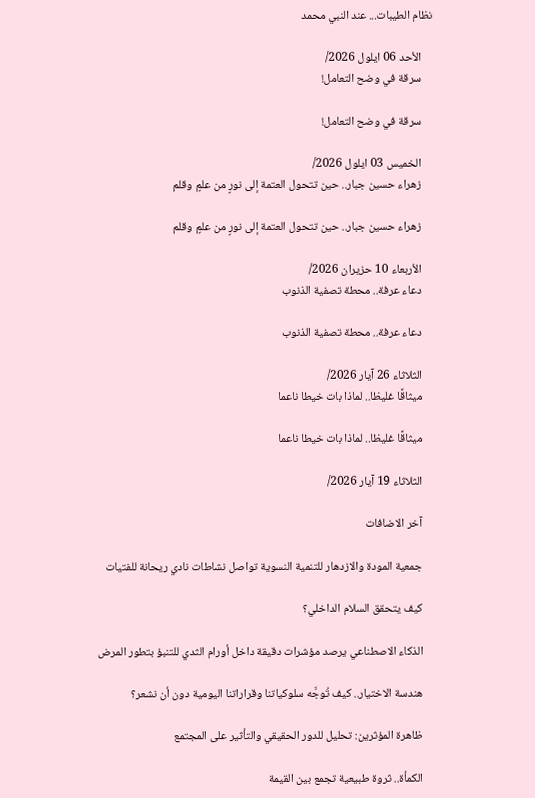نظام الطيبات... عند النبي محمد

    الأحد 06 ايلول 2026/
    سرقة في وضح التعامل!

    سرقة في وضح التعامل!

    الخميس 03 ايلول 2026/
    زهراء حسين جبار.. حين تتحول العتمة إلى نورٍ من علمٍ وقلم

    زهراء حسين جبار.. حين تتحول العتمة إلى نورٍ من علمٍ وقلم

    الأربعاء 10 حزيران 2026/
    دعاء عرفة.. محطة تصفية الذنوب

    دعاء عرفة.. محطة تصفية الذنوب

    الثلاثاء 26 آيار 2026/
    ميثاقًا غليظا.. لماذا بات خيطا ناعما

    ميثاقًا غليظا.. لماذا بات خيطا ناعما

    الثلاثاء 19 آيار 2026/

    آخر الاضافات

    جمعية المودة والازدهار للتنمية النسوية تواصل نشاطات نادي ريحانة للفتيات

    كيف يتحقق السلام الداخلي؟

    الذكاء الاصطناعي يرصد مؤشرات دقيقة داخل أورام الثدي للتنبؤ بتطور المرض

    هندسة الاختيار.. كيف تُوجَّه سلوكياتنا وقراراتنا اليومية دون أن نشعر؟

    ظاهرة المؤثرين: تحليل للدور الحقيقي والتأثير على المجتمع

    الكمأة.. ثروة طبيعية تجمع بين القيمة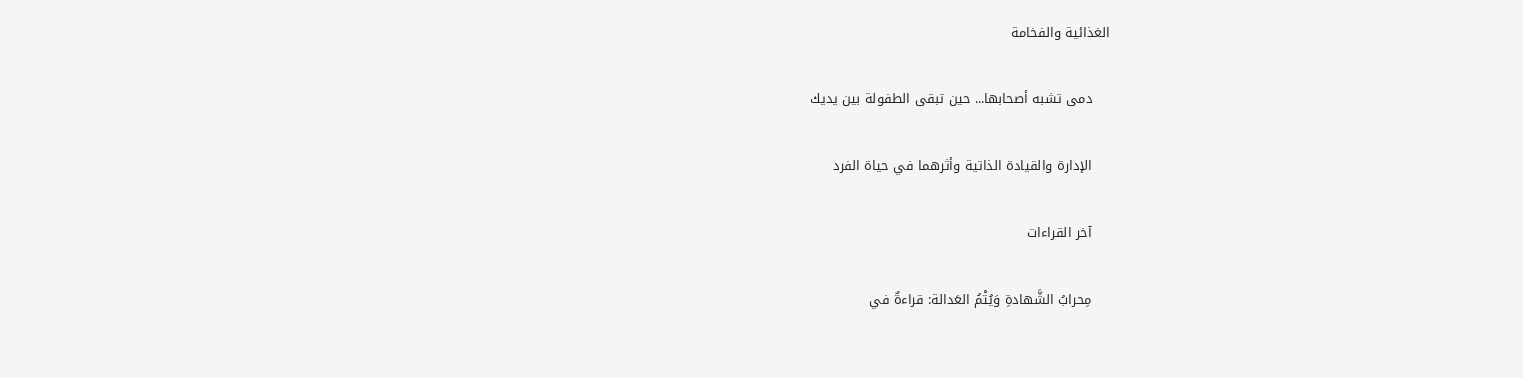الغذائية والفخامة

    دمى تشبه أصحابها... حين تبقى الطفولة بين يديك

    الإدارة والقيادة الذاتية وأثرهما في حياة الفرد

    آخر القراءات

    مِحرابُ الشَّهادةِ وَيُتْمُ العَدالة: قراءةٌ في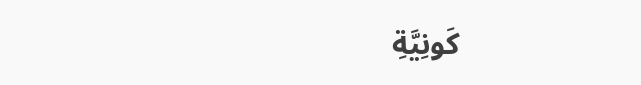كَونِيَّةِ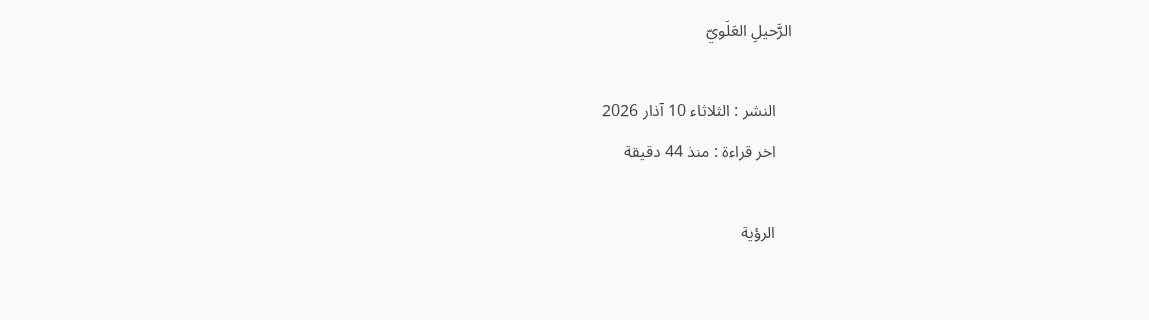الرَّحيلِ العَلَويّ

    النشر : الثلاثاء 10 آذار 2026
    اخر قراءة : منذ 44 دقيقة

    الرؤية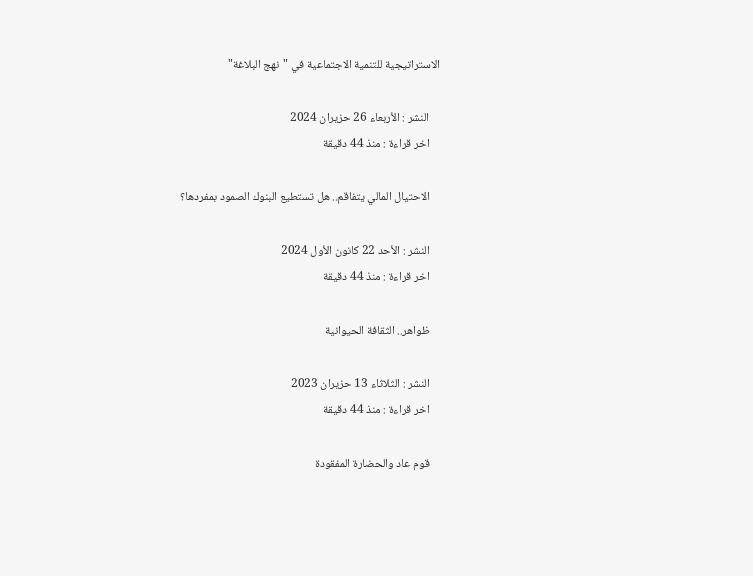الاستراتيجية للتنمية الاجتماعية في "نهج البلاغة"

    النشر : الأربعاء 26 حزيران 2024
    اخر قراءة : منذ 44 دقيقة

    الاحتيال المالي يتفاقم.. هل تستطيع البنوك الصمود بمفردها؟

    النشر : الأحد 22 كانون الأول 2024
    اخر قراءة : منذ 44 دقيقة

    ظواهر.. الثقافة الحيوانية

    النشر : الثلاثاء 13 حزيران 2023
    اخر قراءة : منذ 44 دقيقة

    قوم عاد والحضارة المفقودة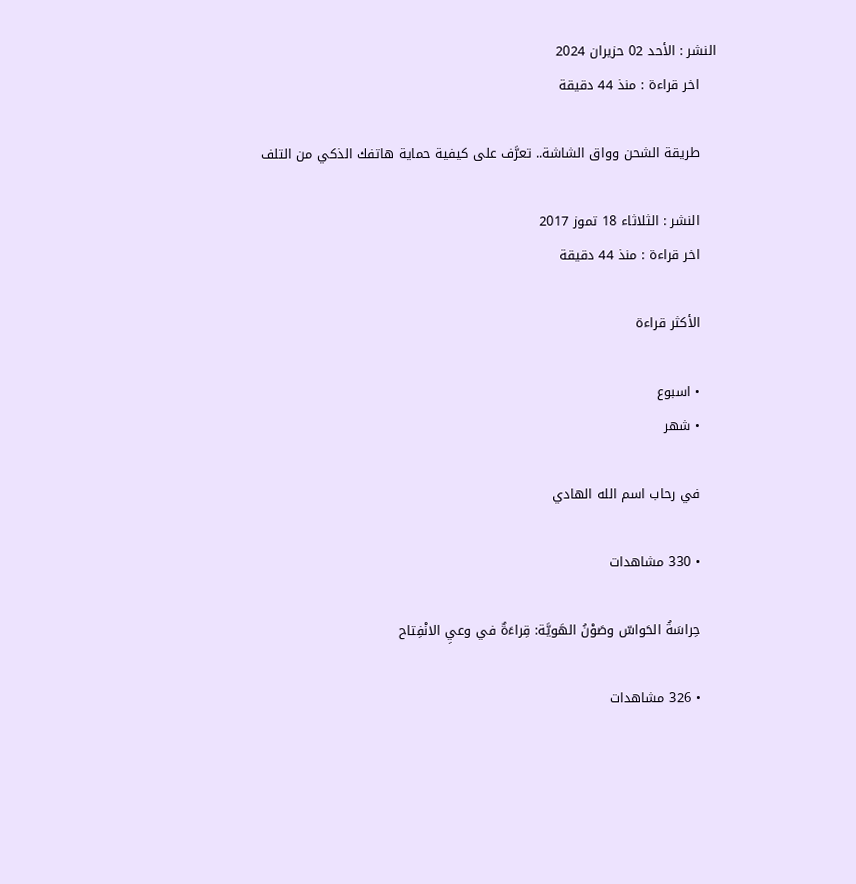النشر : الأحد 02 حزيران 2024
    اخر قراءة : منذ 44 دقيقة

    طريقة الشحن وواق الشاشة.. تعرَّف على كيفية حماية هاتفك الذكي من التلف

    النشر : الثلاثاء 18 تموز 2017
    اخر قراءة : منذ 44 دقيقة

    الأكثر قراءة

    • اسبوع
    • شهر

    في رحاب اسم الله الهادي

    • 330 مشاهدات

    حِراسَةُ الحَواسّ وصَوْنُ الهَويَّة: قِراءَةٌ في وعيِ الانْفِتاح

    • 326 مشاهدات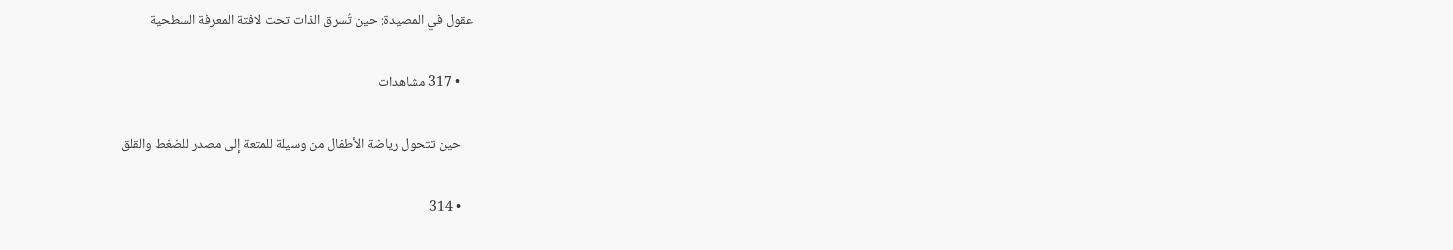عقول في المصيدة: حين تُسرق الذات تحت لافتة المعرفة السطحية

    • 317 مشاهدات

    حين تتحول رياضة الأطفال من وسيلة للمتعة إلى مصدر للضغط والقلق

    • 314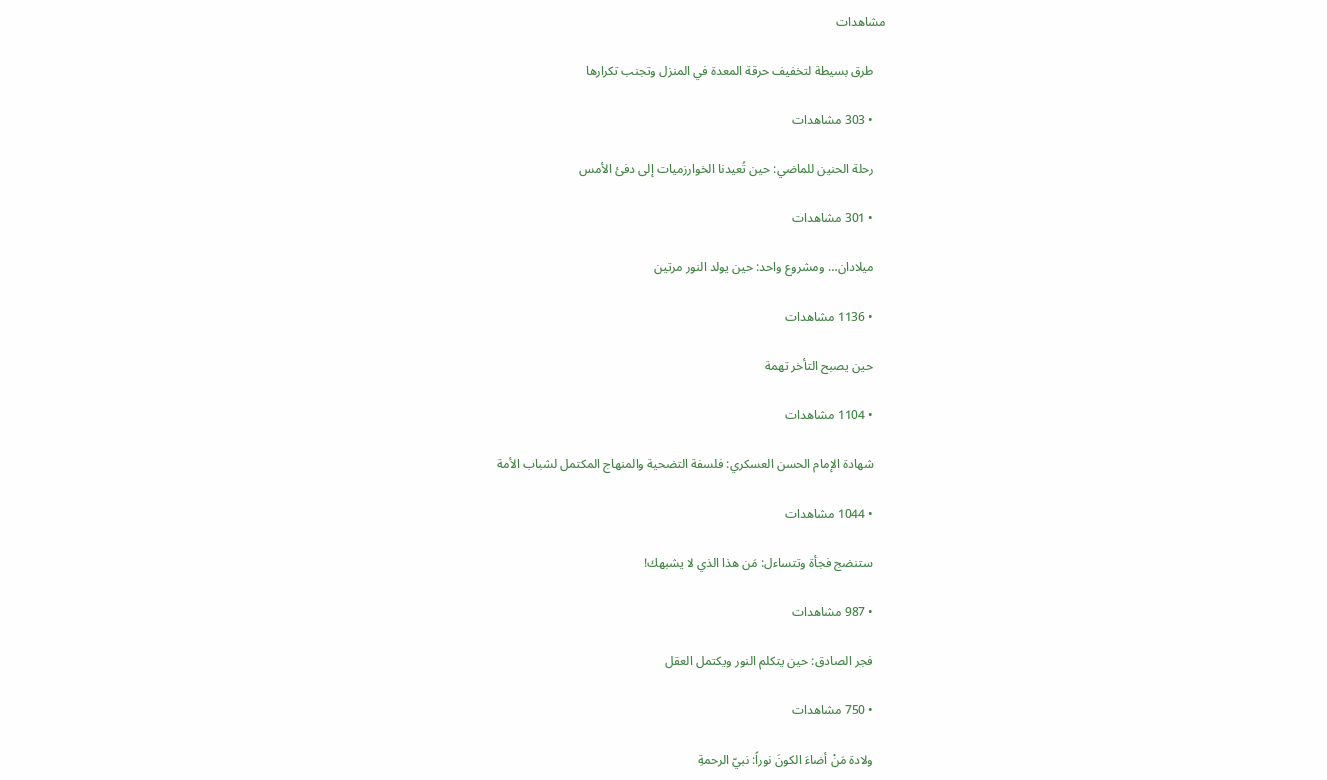مشاهدات

    طرق بسيطة لتخفيف حرقة المعدة في المنزل وتجنب تكرارها

    • 303 مشاهدات

    رحلة الحنين للماضي: حين تُعيدنا الخوارزميات إلى دفئ الأمس

    • 301 مشاهدات

    ميلادان… ومشروع واحد: حين يولد النور مرتين

    • 1136 مشاهدات

    حين يصبح التأخر تهمة

    • 1104 مشاهدات

    شهادة الإمام الحسن العسكري: فلسفة التضحية والمنهاج المكتمل لشباب الأمة

    • 1044 مشاهدات

    ستنضج فجأة وتتساءل: مَن هذا الذي لا يشبهك!

    • 987 مشاهدات

    فجر الصادق: حين يتكلم النور ويكتمل العقل

    • 750 مشاهدات

    ولادة مَنْ أضاءَ الكونَ نوراً: نبيّ الرحمةِ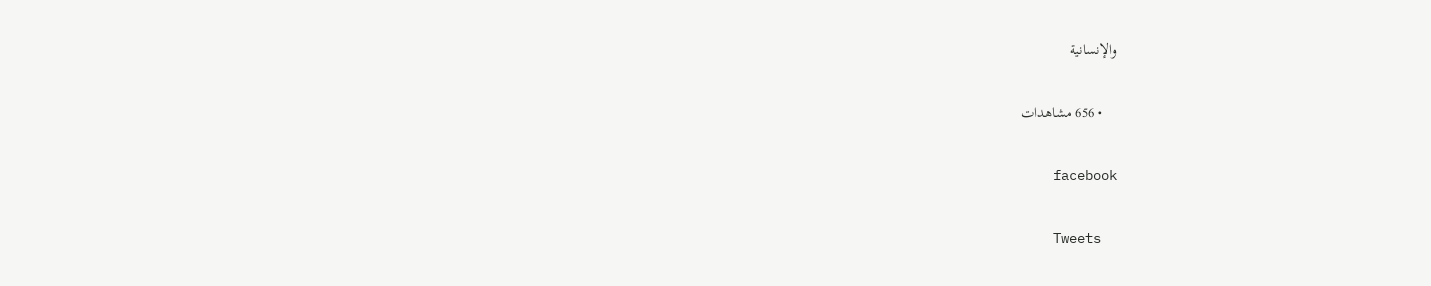والإنسانية

    • 656 مشاهدات

    facebook

    Tweets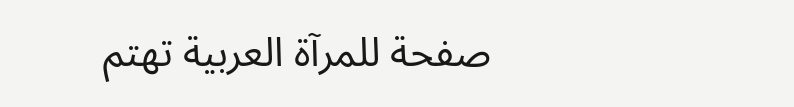صفحة للمرآة العربية تهتم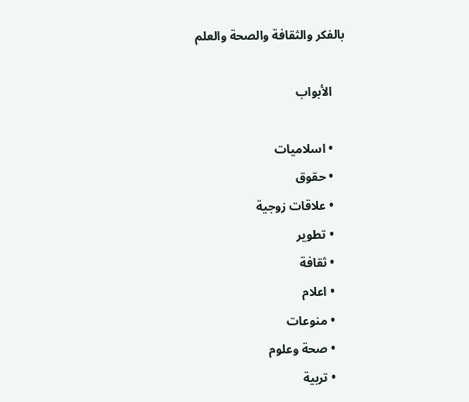بالفكر والثقافة والصحة والعلم

    الأبواب

    • اسلاميات
    • حقوق
    • علاقات زوجية
    • تطوير
    • ثقافة
    • اعلام
    • منوعات
    • صحة وعلوم
    • تربية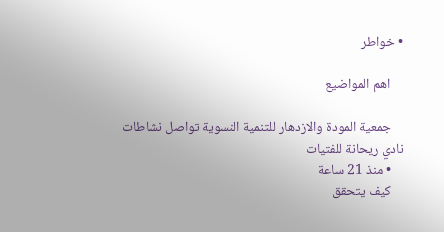• خواطر

    اهم المواضيع

    جمعية المودة والازدهار للتنمية النسوية تواصل نشاطات نادي ريحانة للفتيات
    • منذ 21 ساعة
    كيف يتحقق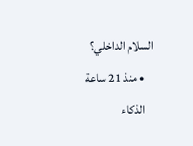السلام الداخلي؟
    • منذ 21 ساعة
    الذكاء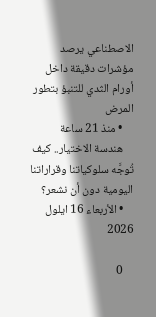الاصطناعي يرصد مؤشرات دقيقة داخل أورام الثدي للتنبؤ بتطور المرض
    • منذ 21 ساعة
    هندسة الاختيار.. كيف تُوجَّه سلوكياتنا وقراراتنا اليومية دون أن نشعر؟
    • الأربعاء 16 ايلول 2026

    0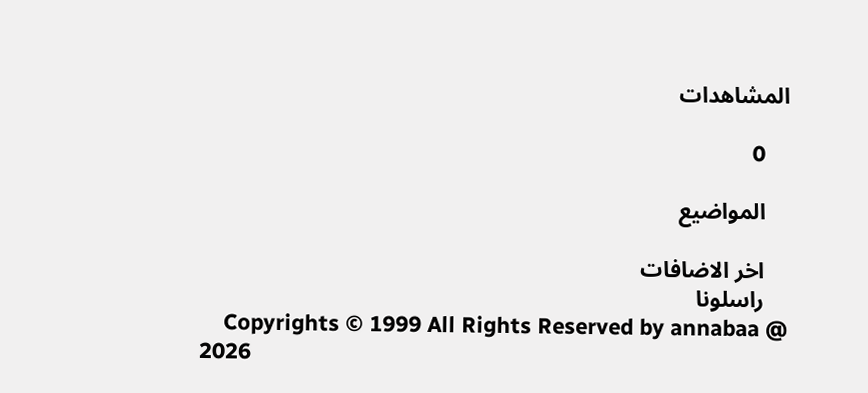المشاهدات

    0

    المواضيع

    اخر الاضافات
    راسلونا
    Copyrights © 1999 All Rights Reserved by annabaa @ 2026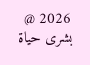2026 @ بشرى حياة